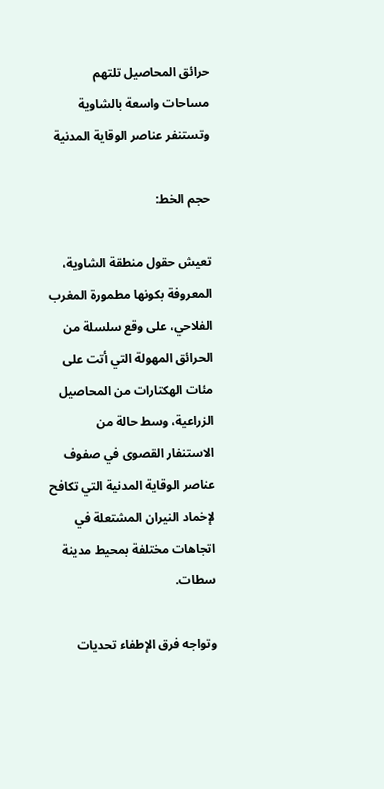حرائق المحاصيل تلتهم مساحات واسعة بالشاوية وتستنفر عناصر الوقاية المدنية

حجم الخط:

تعيش حقول منطقة الشاوية، المعروفة بكونها مطمورة المغرب الفلاحي، على وقع سلسلة من الحرائق المهولة التي أتت على مئات الهكتارات من المحاصيل الزراعية، وسط حالة من الاستنفار القصوى في صفوف عناصر الوقاية المدنية التي تكافح لإخماد النيران المشتعلة في اتجاهات مختلفة بمحيط مدينة سطات.

وتواجه فرق الإطفاء تحديات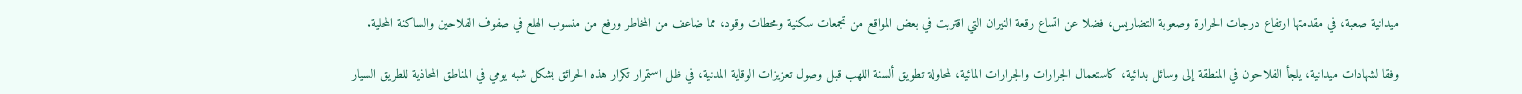ميدانية صعبة، في مقدمتها ارتفاع درجات الحرارة وصعوبة التضاريس، فضلا عن اتساع رقعة النيران التي اقتربت في بعض المواقع من تجمعات سكنية ومحطات وقود، مما ضاعف من المخاطر ورفع من منسوب الهلع في صفوف الفلاحين والساكنة المحلية.

وفقا لشهادات ميدانية، يلجأ الفلاحون في المنطقة إلى وسائل بدائية، كاستعمال الجرارات والجرارات المائية، لمحاولة تطويق ألسنة اللهب قبل وصول تعزيزات الوقاية المدنية، في ظل استمرار تكرار هذه الحرائق بشكل شبه يومي في المناطق المحاذية للطريق السيار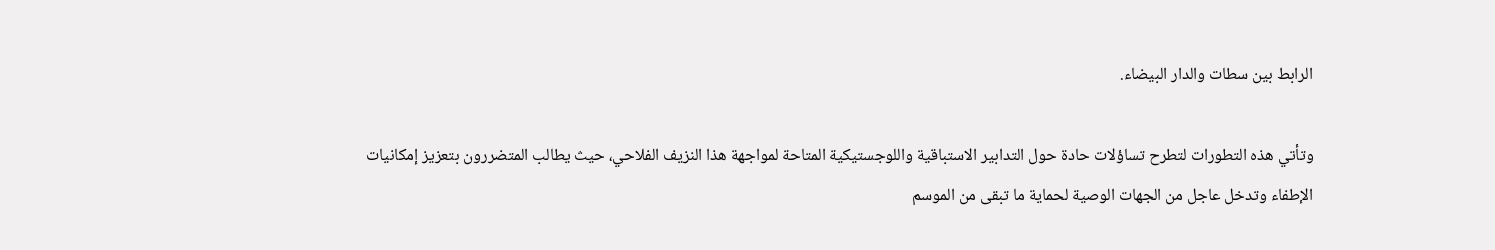الرابط بين سطات والدار البيضاء.

وتأتي هذه التطورات لتطرح تساؤلات حادة حول التدابير الاستباقية واللوجستيكية المتاحة لمواجهة هذا النزيف الفلاحي، حيث يطالب المتضررون بتعزيز إمكانيات الإطفاء وتدخل عاجل من الجهات الوصية لحماية ما تبقى من الموسم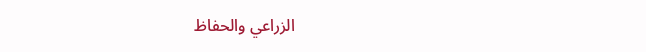الزراعي والحفاظ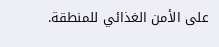على الأمن الغذائي للمنطقة.